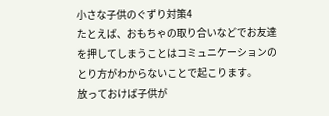小さな子供のぐずり対策4
たとえば、おもちゃの取り合いなどでお友達を押してしまうことはコミュニケーションのとり方がわからないことで起こります。
放っておけば子供が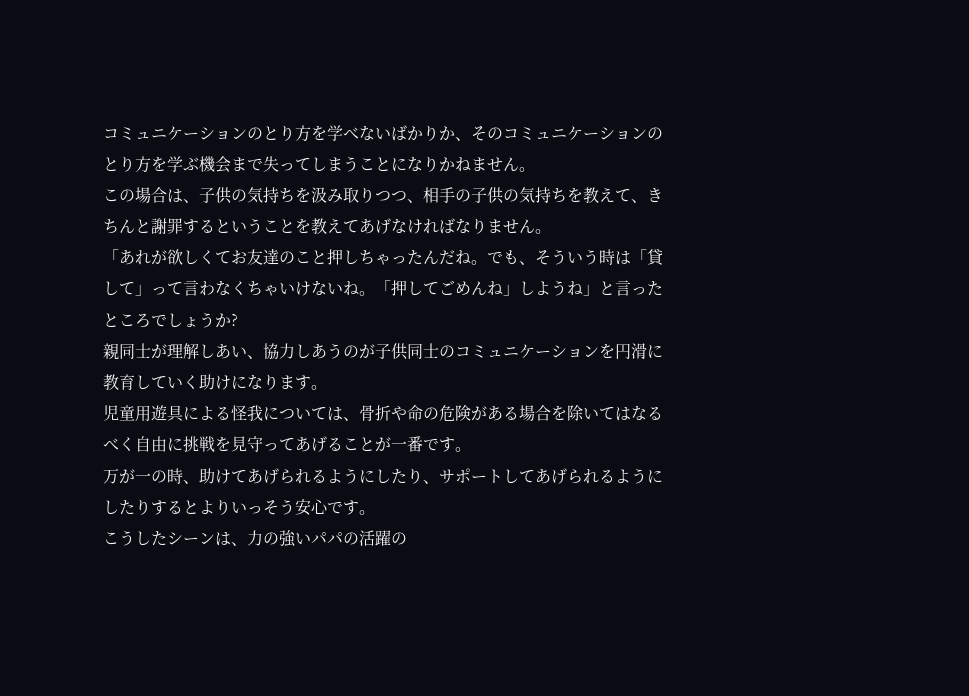コミュニケーションのとり方を学べないばかりか、そのコミュニケーションのとり方を学ぶ機会まで失ってしまうことになりかねません。
この場合は、子供の気持ちを汲み取りつつ、相手の子供の気持ちを教えて、きちんと謝罪するということを教えてあげなければなりません。
「あれが欲しくてお友達のこと押しちゃったんだね。でも、そういう時は「貸して」って言わなくちゃいけないね。「押してごめんね」しようね」と言ったところでしょうか?
親同士が理解しあい、協力しあうのが子供同士のコミュニケーションを円滑に教育していく助けになります。
児童用遊具による怪我については、骨折や命の危険がある場合を除いてはなるべく自由に挑戦を見守ってあげることが一番です。
万が一の時、助けてあげられるようにしたり、サポートしてあげられるようにしたりするとよりいっそう安心です。
こうしたシーンは、力の強いパパの活躍の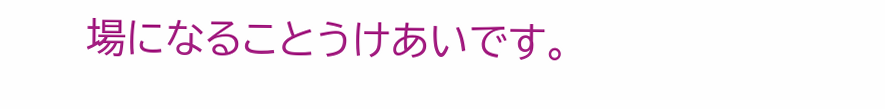場になることうけあいです。